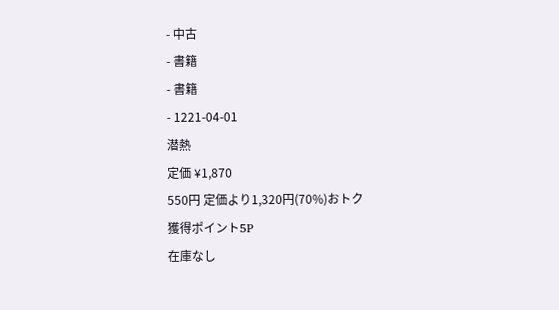- 中古
- 書籍
- 書籍
- 1221-04-01
潜熱
定価 ¥1,870
550円 定価より1,320円(70%)おトク
獲得ポイント5P
在庫なし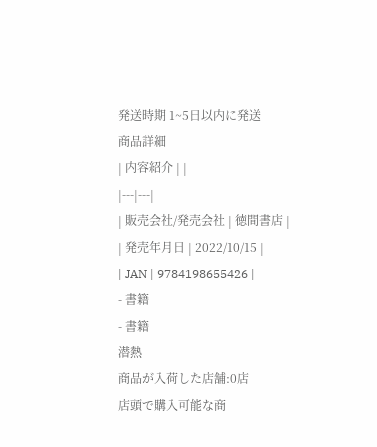発送時期 1~5日以内に発送
商品詳細
| 内容紹介 | |
|---|---|
| 販売会社/発売会社 | 徳間書店 |
| 発売年月日 | 2022/10/15 |
| JAN | 9784198655426 |
- 書籍
- 書籍
潜熱
商品が入荷した店舗:0店
店頭で購入可能な商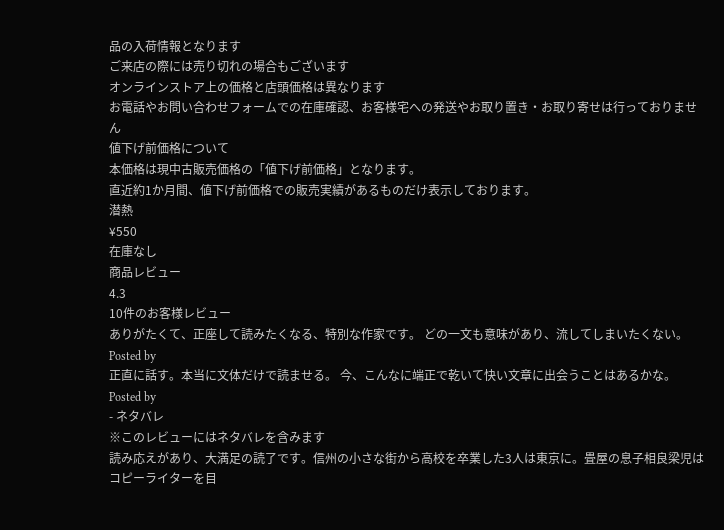品の入荷情報となります
ご来店の際には売り切れの場合もございます
オンラインストア上の価格と店頭価格は異なります
お電話やお問い合わせフォームでの在庫確認、お客様宅への発送やお取り置き・お取り寄せは行っておりません
値下げ前価格について
本価格は現中古販売価格の「値下げ前価格」となります。
直近約1か月間、値下げ前価格での販売実績があるものだけ表示しております。
潜熱
¥550
在庫なし
商品レビュー
4.3
10件のお客様レビュー
ありがたくて、正座して読みたくなる、特別な作家です。 どの一文も意味があり、流してしまいたくない。
Posted by
正直に話す。本当に文体だけで読ませる。 今、こんなに端正で乾いて快い文章に出会うことはあるかな。
Posted by
- ネタバレ
※このレビューにはネタバレを含みます
読み応えがあり、大満足の読了です。信州の小さな街から高校を卒業した3人は東京に。畳屋の息子相良梁児はコピーライターを目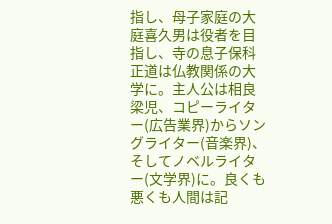指し、母子家庭の大庭喜久男は役者を目指し、寺の息子保科正道は仏教関係の大学に。主人公は相良梁児、コピーライター(広告業界)からソングライター(音楽界)、そしてノベルライター(文学界)に。良くも悪くも人間は記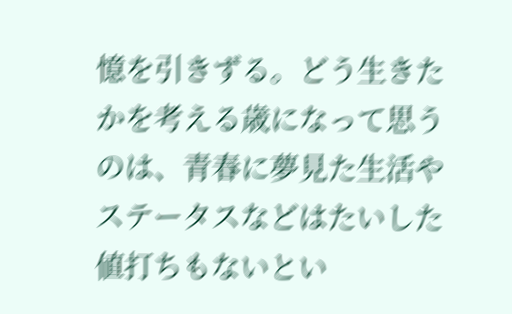憶を引きずる。どう生きたかを考える歳になって思うのは、青春に夢見た生活やステータスなどはたいした値打ちもないとい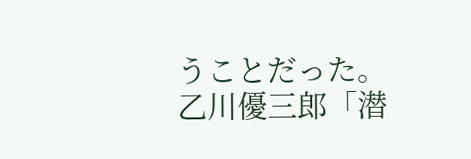うことだった。乙川優三郎「潜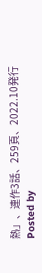熱」、連作3話、259頁、2022.10発行
Posted by